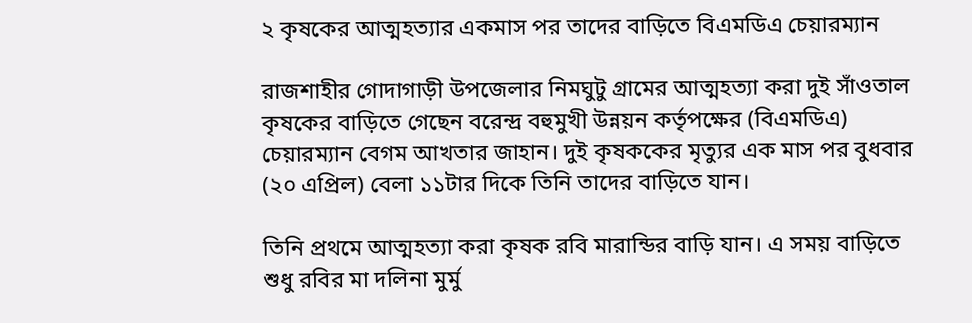২ কৃষকের আত্মহত্যার একমাস পর তাদের বাড়িতে বিএমডিএ চেয়ারম্যান

রাজশাহীর গোদাগাড়ী উপজেলার নিমঘুটু গ্রামের আত্মহত্যা করা দুই সাঁওতাল কৃষকের বাড়িতে গেছেন বরেন্দ্র বহুমুখী উন্নয়ন কর্তৃপক্ষের (বিএমডিএ) চেয়ারম্যান বেগম আখতার জাহান। দুই কৃষককের মৃত্যুর এক মাস পর বুধবার (২০ এপ্রিল) বেলা ১১টার দিকে তিনি তাদের বাড়িতে যান।

তিনি প্রথমে আত্মহত্যা করা কৃষক রবি মারান্ডির বাড়ি যান। এ সময় বাড়িতে শুধু রবির মা দলিনা মুর্মু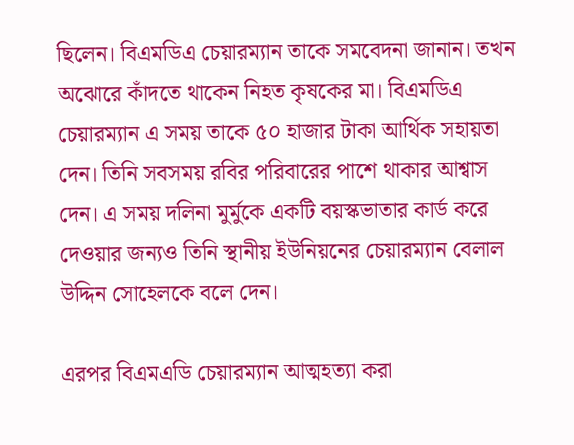ছিলেন। বিএমডিএ চেয়ারম্যান তাকে সমবেদনা জানান। তখন অঝোরে কাঁদতে থাকেন নিহত কৃষকের মা। বিএমডিএ চেয়ারম্যান এ সময় তাকে ৫০ হাজার টাকা আর্থিক সহায়তা দেন। তিনি সবসময় রবির পরিবারের পাশে থাকার আশ্বাস দেন। এ সময় দলিনা মুর্মুকে একটি বয়স্কভাতার কার্ড করে দেওয়ার জন্যও তিনি স্থানীয় ইউনিয়নের চেয়ারম্যান বেলাল উদ্দিন সোহেলকে বলে দেন।

এরপর বিএমএডি চেয়ারম্যান আত্মহত্যা করা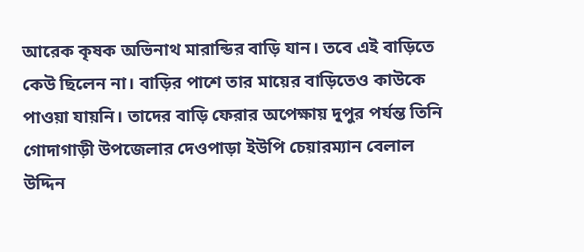আরেক কৃষক অভিনাথ মারান্ডির বাড়ি যান। তবে এই বাড়িতে কেউ ছিলেন না। বাড়ির পাশে তার মায়ের বাড়িতেও কাউকে পাওয়া যায়নি। তাদের বাড়ি ফেরার অপেক্ষায় দুপুর পর্যন্ত তিনি গোদাগাড়ী উপজেলার দেওপাড়া ইউপি চেয়ারম্যান বেলাল উদ্দিন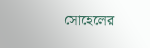সোহেলের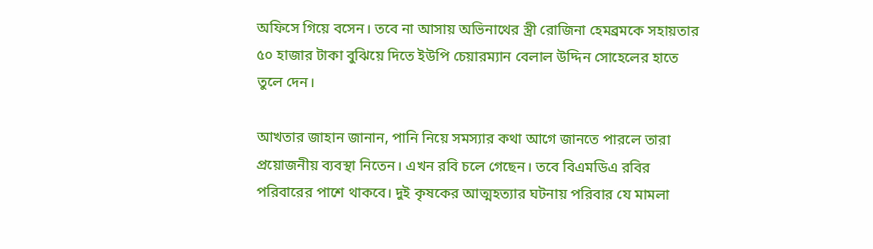অফিসে গিয়ে বসেন। তবে না আসায় অভিনাথের স্ত্রী রোজিনা হেমব্রমকে সহায়তার ৫০ হাজার টাকা বুঝিয়ে দিতে ইউপি চেয়ারম্যান বেলাল উদ্দিন সোহেলের হাতে তুলে দেন।

আখতার জাহান জানান, পানি নিয়ে সমস্যার কথা আগে জানতে পারলে তারা প্রয়োজনীয় ব্যবস্থা নিতেন। এখন রবি চলে গেছেন। তবে বিএমডিএ রবির পরিবারের পাশে থাকবে। দুই কৃষকের আত্মহত্যার ঘটনায় পরিবার যে মামলা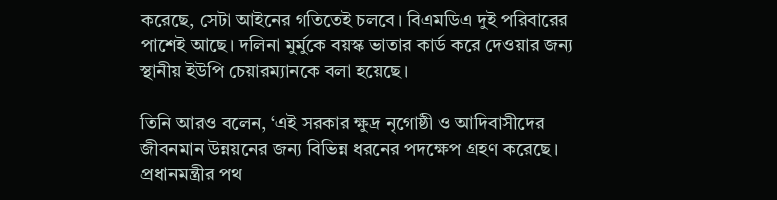করেছে, সেটা আইনের গতিতেই চলবে। বিএমডিএ দুই পরিবারের পাশেই আছে। দলিনা মুর্মুকে বয়স্ক ভাতার কার্ড করে দেওয়ার জন্য স্থানীয় ইউপি চেয়ারম্যানকে বলা হয়েছে।

তিনি আরও বলেন, ‘এই সরকার ক্ষুদ্র নৃগোষ্ঠী ও আদিবাসীদের জীবনমান উন্নয়নের জন্য বিভিন্ন ধরনের পদক্ষেপ গ্রহণ করেছে। প্রধানমন্ত্রীর পথ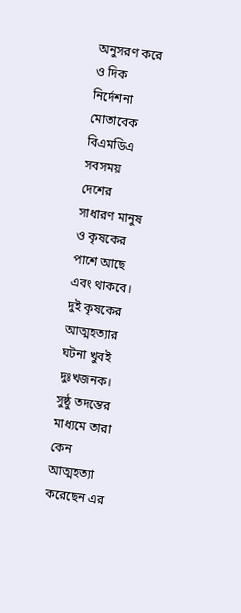অনুসরণ করে ও দিক নির্দেশনা মোতাবেক বিএমডিএ সবসময় দেশের সাধারণ মানুষ ও কৃষকের পাশে আছে এবং থাকবে। দুই কৃষকের আত্মহত্যার ঘটনা খুবই দুঃখজনক। সুষ্ঠু তদন্তের মাধ্যমে তারা কেন আত্মহত্যা করেছেন এর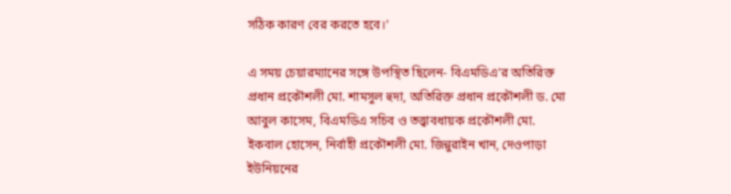সঠিক কারণ বের করতে হবে।’

এ সময় চেয়ারম্যানের সঙ্গে উপস্থিত ছিলেন- বিএমডিএ’র অতিরিক্ত প্রধান প্রকৌশলী মো. শামসুল হুদা, অতিরিক্ত প্রধান প্রকৌশলী ড. মো আবুল কাসেম, বিএমডিএ সচিব ও তত্ত্বাবধায়ক প্রকৌশলী মো. ইকবাল হোসেন, নির্বাহী প্রকৌশলী মো. জিন্নুরাইন খান, দেওপাড়া ইউনিয়নের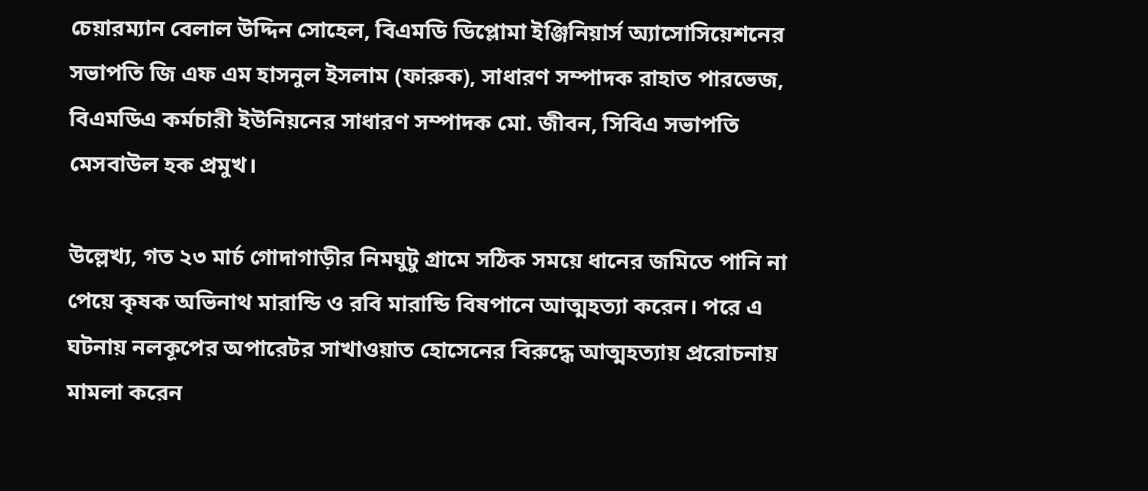চেয়ারম্যান বেলাল উদ্দিন সোহেল, বিএমডি ডিপ্লোমা ইঞ্জিনিয়ার্স অ্যাসোসিয়েশনের সভাপতি জি এফ এম হাসনুল ইসলাম (ফারুক), সাধারণ সম্পাদক রাহাত পারভেজ, বিএমডিএ কর্মচারী ইউনিয়নের সাধারণ সম্পাদক মো. জীবন, সিবিএ সভাপতি মেসবাউল হক প্রমুখ।

উল্লেখ্য, গত ২৩ মার্চ গোদাগাড়ীর নিমঘুটু গ্রামে সঠিক সময়ে ধানের জমিতে পানি না পেয়ে কৃষক অভিনাথ মারান্ডি ও রবি মারান্ডি বিষপানে আত্মহত্যা করেন। পরে এ ঘটনায় নলকূপের অপারেটর সাখাওয়াত হোসেনের বিরুদ্ধে আত্মহত্যায় প্ররোচনায় মামলা করেন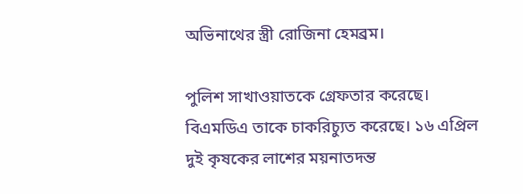অভিনাথের স্ত্রী রোজিনা হেমব্রম।

পুলিশ সাখাওয়াতকে গ্রেফতার করেছে। বিএমডিএ তাকে চাকরিচ্যুত করেছে। ১৬ এপ্রিল দুই কৃষকের লাশের ময়নাতদন্ত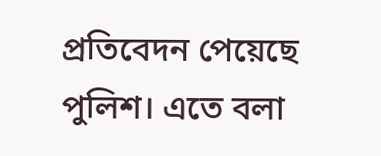প্রতিবেদন পেয়েছে পুলিশ। এতে বলা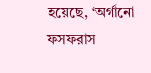হয়েছে, ‘অর্গানো ফসফরাস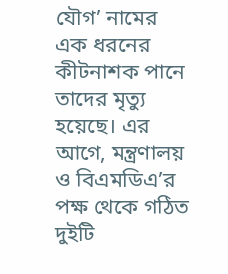যৌগ’ নামের এক ধরনের কীটনাশক পানে তাদের মৃত্যু হয়েছে। এর আগে, মন্ত্রণালয় ও বিএমডিএ’র পক্ষ থেকে গঠিত দুইটি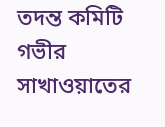তদন্ত কমিটি গভীর সাখাওয়াতের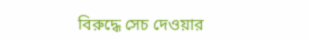বিরুদ্ধে সেচ দেওয়ার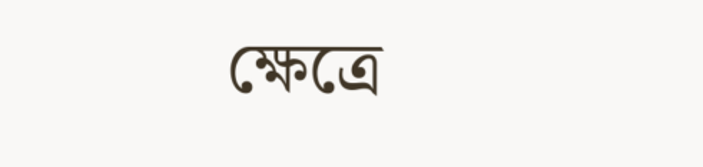ক্ষেত্রে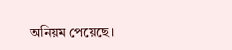অনিয়ম পেয়েছে।